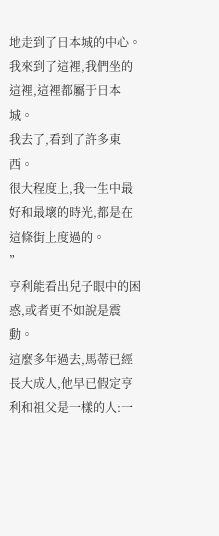地走到了日本城的中心。
我來到了這裡,我們坐的這裡,這裡都屬于日本城。
我去了,看到了許多東西。
很大程度上,我一生中最好和最壞的時光,都是在這條街上度過的。
”
亨利能看出兒子眼中的困惑,或者更不如說是震動。
這麼多年過去,馬蒂已經長大成人,他早已假定亨利和祖父是一樣的人:一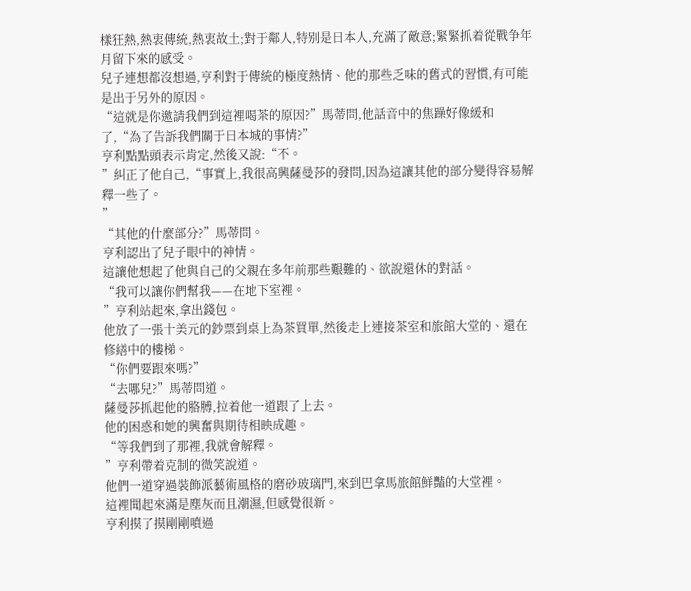樣狂熱,熱衷傳統,熱衷故土;對于鄰人,特别是日本人,充滿了敵意;緊緊抓着從戰争年月留下來的感受。
兒子連想都沒想過,亨利對于傳統的極度熱情、他的那些乏味的舊式的習慣,有可能是出于另外的原因。
“這就是你邀請我們到這裡喝茶的原因?”馬蒂問,他話音中的焦躁好像緩和了,“為了告訴我們關于日本城的事情?”
亨利點點頭表示肯定,然後又說:“不。
”糾正了他自己,“事實上,我很高興薩曼莎的發問,因為這讓其他的部分變得容易解釋一些了。
”
“其他的什麼部分?”馬蒂問。
亨利認出了兒子眼中的神情。
這讓他想起了他與自己的父親在多年前那些艱難的、欲說還休的對話。
“我可以讓你們幫我——在地下室裡。
”亨利站起來,拿出錢包。
他放了一張十美元的鈔票到桌上為茶買單,然後走上連接茶室和旅館大堂的、還在修繕中的樓梯。
“你們要跟來嗎?”
“去哪兒?”馬蒂問道。
薩曼莎抓起他的胳膊,拉着他一道跟了上去。
他的困惑和她的興奮與期待相映成趣。
“等我們到了那裡,我就會解釋。
”亨利帶着克制的微笑說道。
他們一道穿過裝飾派藝術風格的磨砂玻璃門,來到巴拿馬旅館鮮豔的大堂裡。
這裡聞起來滿是塵灰而且潮濕,但感覺很新。
亨利摸了摸剛剛噴過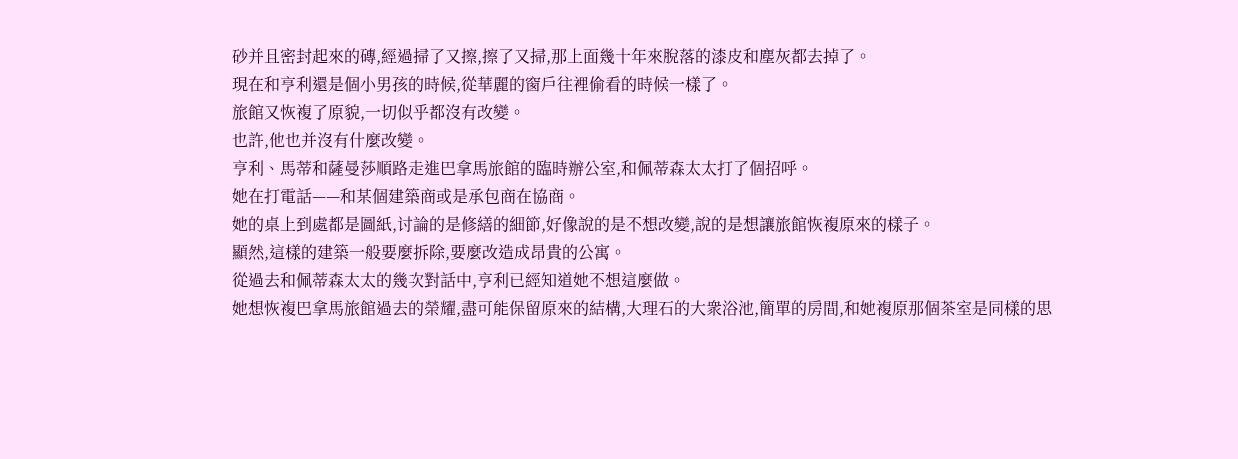砂并且密封起來的磚,經過掃了又擦,擦了又掃,那上面幾十年來脫落的漆皮和塵灰都去掉了。
現在和亨利還是個小男孩的時候,從華麗的窗戶往裡偷看的時候一樣了。
旅館又恢複了原貌,一切似乎都沒有改變。
也許,他也并沒有什麼改變。
亨利、馬蒂和薩曼莎順路走進巴拿馬旅館的臨時辦公室,和佩蒂森太太打了個招呼。
她在打電話——和某個建築商或是承包商在協商。
她的桌上到處都是圖紙,讨論的是修繕的細節,好像說的是不想改變,說的是想讓旅館恢複原來的樣子。
顯然,這樣的建築一般要麼拆除,要麼改造成昂貴的公寓。
從過去和佩蒂森太太的幾次對話中,亨利已經知道她不想這麼做。
她想恢複巴拿馬旅館過去的榮耀,盡可能保留原來的結構,大理石的大衆浴池,簡單的房間,和她複原那個茶室是同樣的思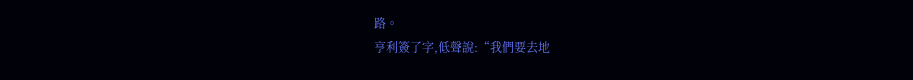路。
亨利簽了字,低聲說:“我們要去地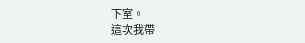下室。
這次我帶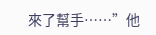來了幫手……”他